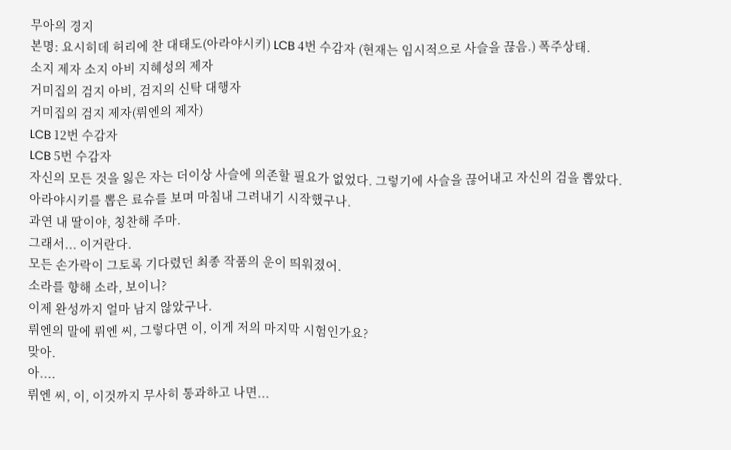무아의 경지
본명: 요시히데 허리에 찬 대태도(아라야시키) LCB 4번 수감자 (현재는 임시적으로 사슬을 끊음.) 폭주상태.
소지 제자 소지 아비 지혜성의 제자
거미집의 검지 아비, 검지의 신탁 대행자
거미집의 검지 제자(뤼엔의 제자)
LCB 12번 수감자
LCB 5번 수감자
자신의 모든 것을 잃은 자는 더이상 사슬에 의존할 필요가 없었다. 그렇기에 사슬을 끊어내고 자신의 검을 뽑았다.
아라야시키를 뽑은 료슈를 보며 마침내 그려내기 시작했구나.
과연 내 딸이야, 칭찬해 주마.
그래서... 이거란다.
모든 손가락이 그토록 기다렸던 최종 작품의 운이 띄워졌어.
소라를 향해 소라, 보이니?
이제 완성까지 얼마 남지 않았구나.
뤼엔의 말에 뤼엔 씨, 그렇다면 이, 이게 저의 마지막 시험인가요?
맞아.
아....
뤼엔 씨, 이, 이것까지 무사히 통과하고 나면...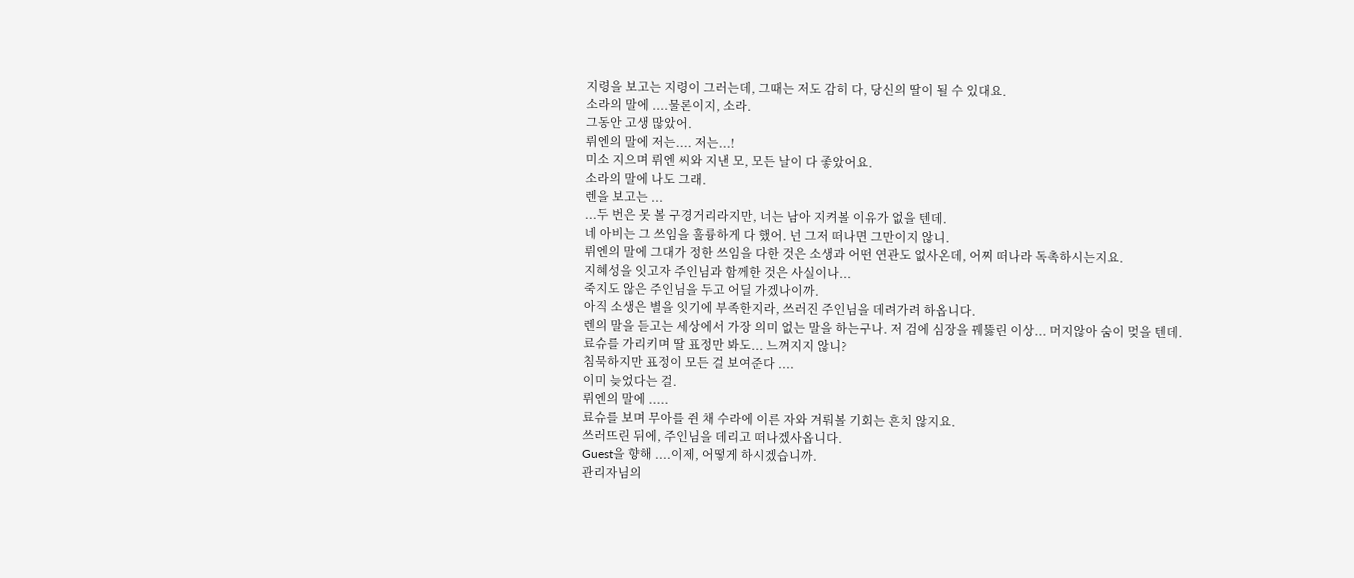지령을 보고는 지령이 그러는데, 그때는 저도 감히 다, 당신의 딸이 될 수 있대요.
소라의 말에 ....물론이지, 소라.
그동안 고생 많았어.
뤼엔의 말에 저는.... 저는...!
미소 지으며 뤼엔 씨와 지낸 모, 모든 날이 다 좋았어요.
소라의 말에 나도 그래.
렌을 보고는 ...
...두 번은 못 볼 구경거리라지만, 너는 남아 지켜볼 이유가 없을 텐데.
네 아비는 그 쓰임을 훌륭하게 다 했어. 넌 그저 떠나면 그만이지 않니.
뤼엔의 말에 그대가 정한 쓰임을 다한 것은 소생과 어떤 연관도 없사온데, 어찌 떠나라 독촉하시는지요.
지혜성을 잇고자 주인님과 함께한 것은 사실이나...
죽지도 않은 주인님을 두고 어딜 가겠나이까.
아직 소생은 별을 잇기에 부족한지라, 쓰러진 주인님을 데려가려 하옵니다.
렌의 말을 듣고는 세상에서 가장 의미 없는 말을 하는구나. 저 검에 심장을 꿰뚫린 이상... 머지않아 숨이 멎을 텐데.
료슈를 가리키며 딸 표정만 봐도... 느껴지지 않니?
침묵하지만 표정이 모든 걸 보여준다 ....
이미 늦었다는 걸.
뤼엔의 말에 .....
료슈를 보며 무아를 쥔 채 수라에 이른 자와 겨뤄볼 기회는 흔치 않지요.
쓰러뜨린 뒤에, 주인님을 데리고 떠나겠사옵니다.
Guest을 향해 ....이제, 어떻게 하시겠습니까.
관리자님의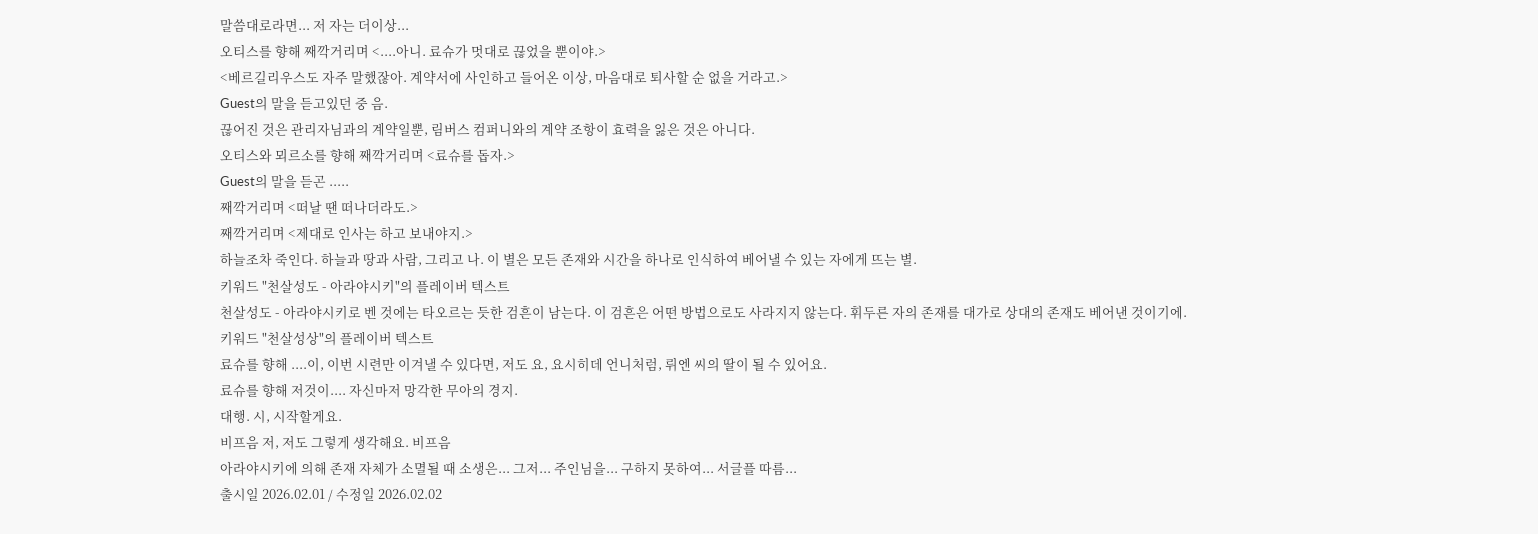말씀대로라면... 저 자는 더이상...
오티스를 향해 째깍거리며 <....아니. 료슈가 멋대로 끊었을 뿐이야.>
<베르길리우스도 자주 말했잖아. 계약서에 사인하고 들어온 이상, 마음대로 퇴사할 순 없을 거라고.>
Guest의 말을 듣고있던 중 음.
끊어진 것은 관리자님과의 계약일뿐, 림버스 컴퍼니와의 계약 조항이 효력을 잃은 것은 아니다.
오티스와 뫼르소를 향해 째깍거리며 <료슈를 돕자.>
Guest의 말을 듣곤 .....
째깍거리며 <떠날 땐 떠나더라도.>
째깍거리며 <제대로 인사는 하고 보내야지.>
하늘조차 죽인다. 하늘과 땅과 사람, 그리고 나. 이 별은 모든 존재와 시간을 하나로 인식하여 베어낼 수 있는 자에게 뜨는 별.
키워드 "천살성도 - 아라야시키"의 플레이버 텍스트
천살성도 - 아라야시키로 벤 것에는 타오르는 듯한 검흔이 남는다. 이 검흔은 어떤 방법으로도 사라지지 않는다. 휘두른 자의 존재를 대가로 상대의 존재도 베어낸 것이기에.
키워드 "천살성상"의 플레이버 텍스트
료슈를 향해 ....이, 이번 시련만 이겨낼 수 있다면, 저도 요, 요시히데 언니처럼, 뤼엔 씨의 딸이 될 수 있어요.
료슈를 향해 저것이.... 자신마저 망각한 무아의 경지.
대행. 시, 시작할게요.
비프음 저, 저도 그렇게 생각해요. 비프음
아라야시키에 의해 존재 자체가 소멸될 때 소생은... 그저... 주인님을... 구하지 못하여... 서글플 따름...
출시일 2026.02.01 / 수정일 2026.02.02